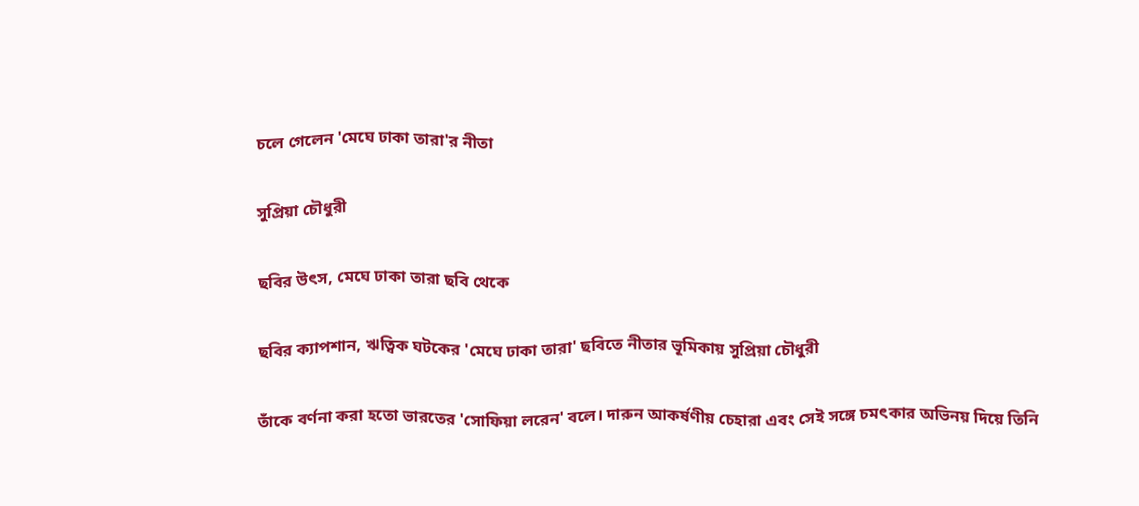চলে গেলেন 'মেঘে ঢাকা তারা'র নীতা

সুপ্রিয়া চৌধুরী

ছবির উৎস, মেঘে ঢাকা তারা ছবি থেকে

ছবির ক্যাপশান, ঋত্বিক ঘটকের 'মেঘে ঢাকা তারা' ছবিতে নীতার ভূমিকায় সুপ্রিয়া চৌধুরী

তাঁকে বর্ণনা করা হতো ভারতের 'সোফিয়া লরেন' বলে। দারুন আকর্ষণীয় চেহারা এবং সেই সঙ্গে চমৎকার অভিনয় দিয়ে তিনি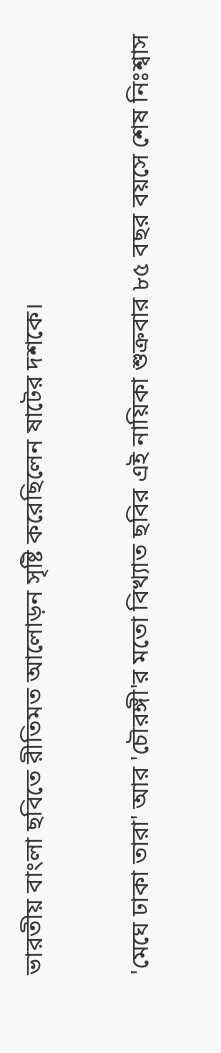ভারতীয় বাংলা ছবিতে রীতিমত আলোড়ন সৃষ্টি করেছিলেন ষাটের দশকে।

'মেঘে ঢাকা তারা' আর 'চৌরঙ্গী'র মতো বিখ্যাত ছবির এই নায়িকা শুক্রবার ৮৫ বছর বয়সে শেষ নিঃশ্বাস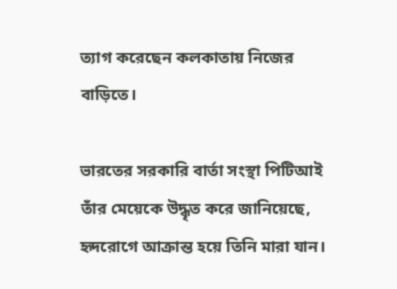ত্যাগ করেছেন কলকাতায় নিজের বাড়িতে।

ভারতের সরকারি বার্তা সংস্থা পিটিআই তাঁর মেয়েকে উদ্ধৃত করে জানিয়েছে, হৃদরোগে আক্রান্ত হয়ে তিনি মারা যান।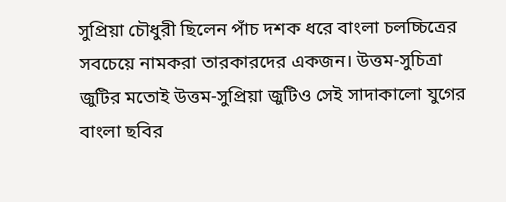সুপ্রিয়া চৌধুরী ছিলেন পাঁচ দশক ধরে বাংলা চলচ্চিত্রের সবচেয়ে নামকরা তারকারদের একজন। উত্তম-সুচিত্রা জুটির মতোই উত্তম-সুপ্রিয়া জুটিও সেই সাদাকালো যুগের বাংলা ছবির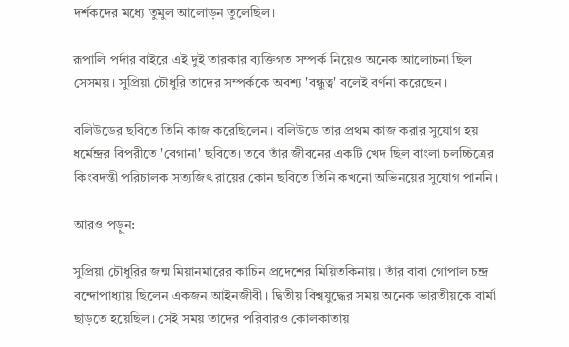দর্শকদের মধ্যে তুমুল আলোড়ন তুলেছিল।

রূপালি পর্দার বাইরে এই দুই তারকার ব্যক্তিগত সম্পর্ক নিয়েও অনেক আলোচনা ছিল সেসময়। সুপ্রিয়া চৌধুরি তাদের সম্পর্ককে অবশ্য 'বন্ধুত্ব' বলেই বর্ণনা করেছেন।

বলিউডের ছবিতে তিনি কাজ করেছিলেন। বলিউডে তার প্রথম কাজ করার সুযোগ হয় ধর্মেন্দ্রর বিপরীতে 'বেগানা' ছবিতে। তবে তাঁর জীবনের একটি খেদ ছিল বাংলা চলচ্চিত্রের কিংবদন্তী পরিচালক সত্যজিৎ রায়ের কোন ছবিতে তিনি কখনো অভিনয়ের সুযোগ পাননি।

আরও পড়ুন:

সুপ্রিয়া চৌধুরির জন্ম মিয়ানমারের কাচিন প্রদেশের মিয়িতকিনায়। তাঁর বাবা গোপাল চন্দ্র বন্দোপাধ্যায় ছিলেন একজন আইনজীবী। দ্বিতীয় বিশ্বযুদ্ধের সময় অনেক ভারতীয়কে বার্মা ছাড়তে হয়েছিল। সেই সময় তাদের পরিবারও কোলকাতায়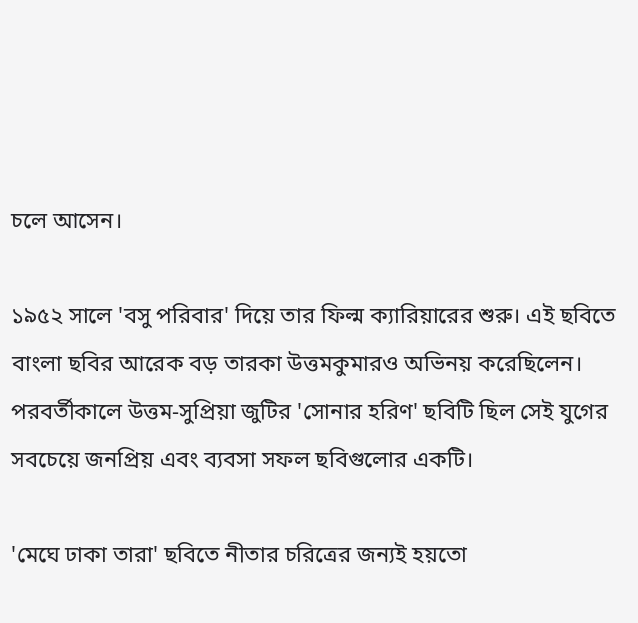চলে আসেন।

১৯৫২ সালে 'বসু পরিবার' দিয়ে তার ফিল্ম ক্যারিয়ারের শুরু। এই ছবিতে বাংলা ছবির আরেক বড় তারকা উত্তমকুমারও অভিনয় করেছিলেন। পরবর্তীকালে উত্তম-সুপ্রিয়া জুটির 'সোনার হরিণ' ছবিটি ছিল সেই যুগের সবচেয়ে জনপ্রিয় এবং ব্যবসা সফল ছবিগুলোর একটি।

'মেঘে ঢাকা তারা' ছবিতে নীতার চরিত্রের জন্যই হয়তো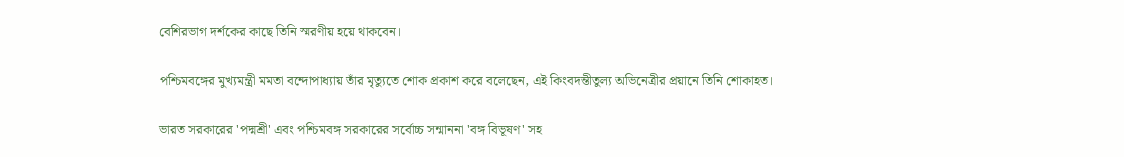বেশিরভাগ দর্শকের কাছে তিনি স্মরণীয় হয়ে থাকবেন।

পশ্চিমবঙ্গের মুখ্যমন্ত্রী মমতা বন্দোপাধ্যায় তাঁর মৃত্যুতে শোক প্রকাশ করে বলেছেন, এই কিংবদন্তীতুল্য অভিনেত্রীর প্রয়ানে তিনি শোকাহত।

ভারত সরকারের 'পদ্মশ্রী' এবং পশ্চিমবঙ্গ সরকারের সর্বোচ্চ সন্মাননা 'বঙ্গ বিভূষণ' সহ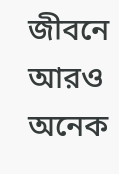জীবনে আরও অনেক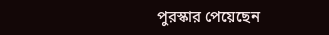পুরস্কার পেয়েছেন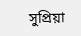সুপ্রিয়া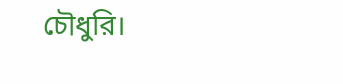চৌধুরি।